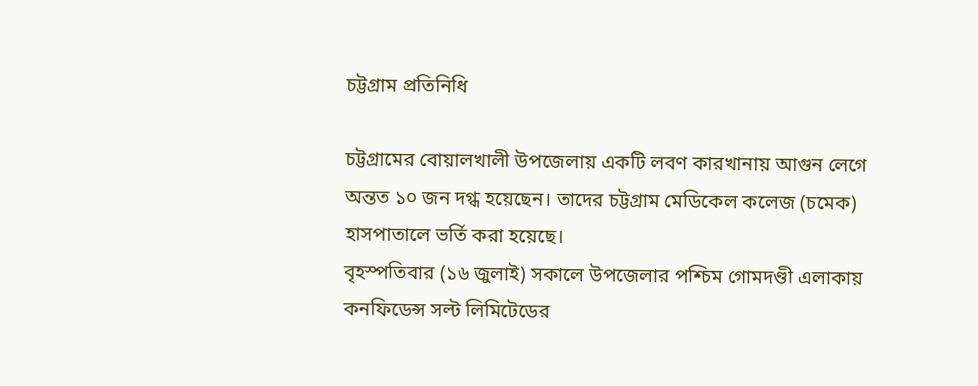চট্টগ্রাম প্রতিনিধি

চট্টগ্রামের বোয়ালখালী উপজেলায় একটি লবণ কারখানায় আগুন লেগে অন্তত ১০ জন দগ্ধ হয়েছেন। তাদের চট্টগ্রাম মেডিকেল কলেজ (চমেক) হাসপাতালে ভর্তি করা হয়েছে।
বৃহস্পতিবার (১৬ জুলাই) সকালে উপজেলার পশ্চিম গোমদণ্ডী এলাকায় কনফিডেন্স সল্ট লিমিটেডের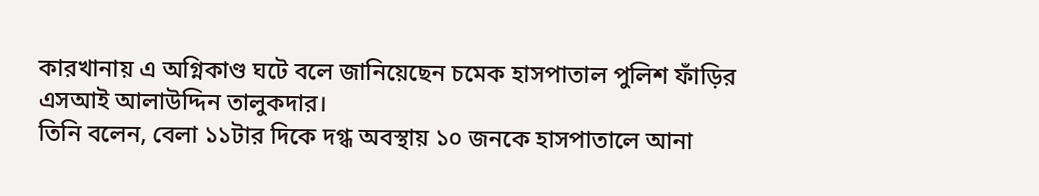কারখানায় এ অগ্নিকাণ্ড ঘটে বলে জানিয়েছেন চমেক হাসপাতাল পুলিশ ফাঁড়ির এসআই আলাউদ্দিন তালুকদার।
তিনি বলেন, বেলা ১১টার দিকে দগ্ধ অবস্থায় ১০ জনকে হাসপাতালে আনা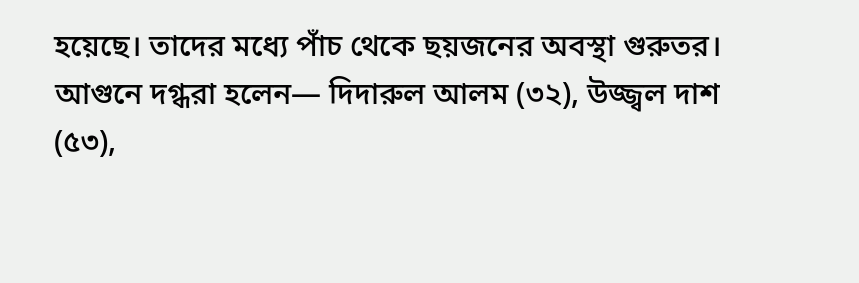হয়েছে। তাদের মধ্যে পাঁচ থেকে ছয়জনের অবস্থা গুরুতর।
আগুনে দগ্ধরা হলেন— দিদারুল আলম (৩২), উজ্জ্বল দাশ (৫৩),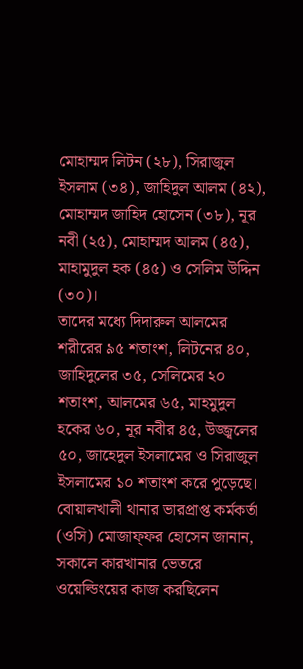মোহাম্মদ লিটন (২৮), সিরাজুল ইসলাম (৩৪), জাহিদুল আলম (৪২), মোহাম্মদ জাহিদ হোসেন (৩৮), নূর নবী (২৫), মোহাম্মদ আলম (৪৫), মাহামুদুল হক (৪৫) ও সেলিম উদ্দিন (৩০)।
তাদের মধ্যে দিদারুল আলমের শরীরের ৯৫ শতাংশ, লিটনের ৪০, জাহিদুলের ৩৫, সেলিমের ২০ শতাংশ, আলমের ৬৫, মাহমুদুল হকের ৬০, নূর নবীর ৪৫, উজ্জ্বলের ৫০, জাহেদুল ইসলামের ও সিরাজুল ইসলামের ১০ শতাংশ করে পুড়েছে।
বোয়ালখালী থানার ভারপ্রাপ্ত কর্মকর্তা (ওসি) মোজাফ্ফর হোসেন জানান, সকালে কারখানার ভেতরে ওয়েল্ডিংয়ের কাজ করছিলেন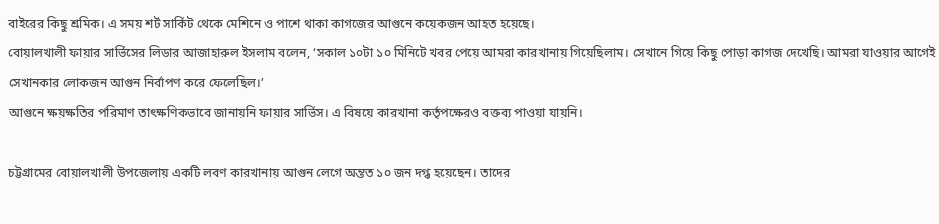বাইরের কিছু শ্রমিক। এ সময় শর্ট সার্কিট থেকে মেশিনে ও পাশে থাকা কাগজের আগুনে কয়েকজন আহত হয়েছে।
বোয়ালখালী ফায়ার সার্ভিসের লিডার আজাহারুল ইসলাম বলেন, ‘সকাল ১০টা ১০ মিনিটে খবর পেয়ে আমরা কারখানায় গিয়েছিলাম। সেখানে গিয়ে কিছু পোড়া কাগজ দেখেছি। আমরা যাওয়ার আগেই সেখানকার লোকজন আগুন নির্বাপণ করে ফেলেছিল।’
আগুনে ক্ষয়ক্ষতির পরিমাণ তাৎক্ষণিকভাবে জানায়নি ফায়ার সার্ভিস। এ বিষয়ে কারখানা কর্তৃপক্ষেরও বক্তব্য পাওয়া যায়নি।

চট্টগ্রামের বোয়ালখালী উপজেলায় একটি লবণ কারখানায় আগুন লেগে অন্তত ১০ জন দগ্ধ হয়েছেন। তাদের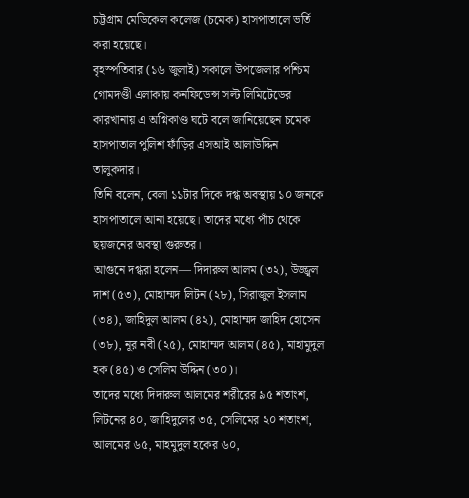চট্টগ্রাম মেডিকেল কলেজ (চমেক) হাসপাতালে ভর্তি করা হয়েছে।
বৃহস্পতিবার (১৬ জুলাই) সকালে উপজেলার পশ্চিম গোমদণ্ডী এলাকায় কনফিডেন্স সল্ট লিমিটেডের কারখানায় এ অগ্নিকাণ্ড ঘটে বলে জানিয়েছেন চমেক হাসপাতাল পুলিশ ফাঁড়ির এসআই আলাউদ্দিন তালুকদার।
তিনি বলেন, বেলা ১১টার দিকে দগ্ধ অবস্থায় ১০ জনকে হাসপাতালে আনা হয়েছে। তাদের মধ্যে পাঁচ থেকে ছয়জনের অবস্থা গুরুতর।
আগুনে দগ্ধরা হলেন— দিদারুল আলম (৩২), উজ্জ্বল দাশ (৫৩), মোহাম্মদ লিটন (২৮), সিরাজুল ইসলাম (৩৪), জাহিদুল আলম (৪২), মোহাম্মদ জাহিদ হোসেন (৩৮), নূর নবী (২৫), মোহাম্মদ আলম (৪৫), মাহামুদুল হক (৪৫) ও সেলিম উদ্দিন (৩০)।
তাদের মধ্যে দিদারুল আলমের শরীরের ৯৫ শতাংশ, লিটনের ৪০, জাহিদুলের ৩৫, সেলিমের ২০ শতাংশ, আলমের ৬৫, মাহমুদুল হকের ৬০,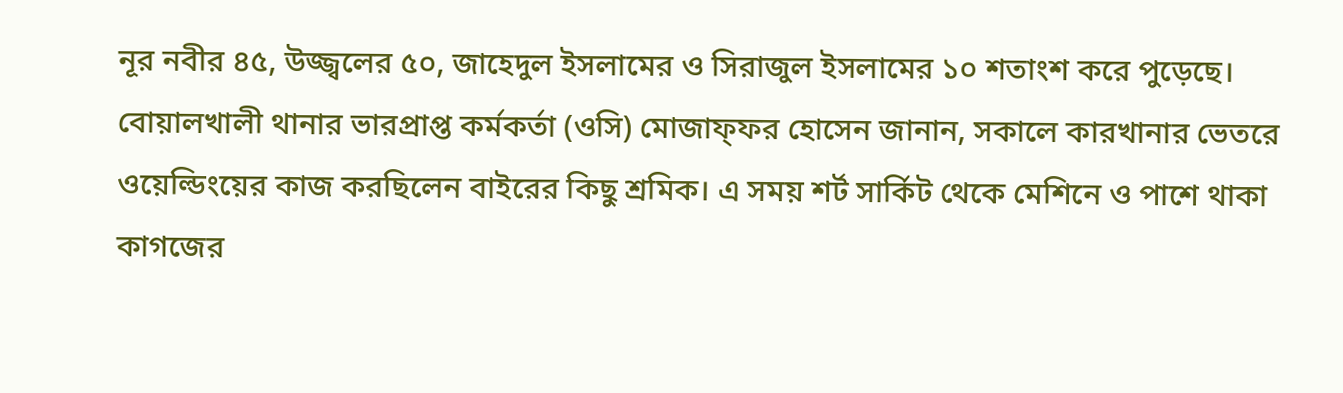নূর নবীর ৪৫, উজ্জ্বলের ৫০, জাহেদুল ইসলামের ও সিরাজুল ইসলামের ১০ শতাংশ করে পুড়েছে।
বোয়ালখালী থানার ভারপ্রাপ্ত কর্মকর্তা (ওসি) মোজাফ্ফর হোসেন জানান, সকালে কারখানার ভেতরে ওয়েল্ডিংয়ের কাজ করছিলেন বাইরের কিছু শ্রমিক। এ সময় শর্ট সার্কিট থেকে মেশিনে ও পাশে থাকা কাগজের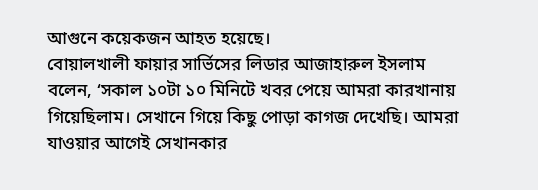আগুনে কয়েকজন আহত হয়েছে।
বোয়ালখালী ফায়ার সার্ভিসের লিডার আজাহারুল ইসলাম বলেন, ‘সকাল ১০টা ১০ মিনিটে খবর পেয়ে আমরা কারখানায় গিয়েছিলাম। সেখানে গিয়ে কিছু পোড়া কাগজ দেখেছি। আমরা যাওয়ার আগেই সেখানকার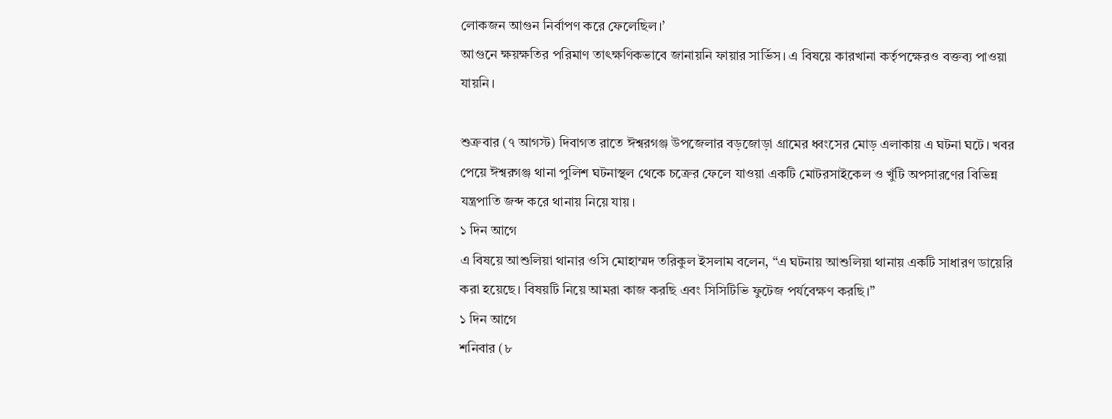লোকজন আগুন নির্বাপণ করে ফেলেছিল।’
আগুনে ক্ষয়ক্ষতির পরিমাণ তাৎক্ষণিকভাবে জানায়নি ফায়ার সার্ভিস। এ বিষয়ে কারখানা কর্তৃপক্ষেরও বক্তব্য পাওয়া যায়নি।

শুক্রবার (৭ আগস্ট) দিবাগত রাতে ঈশ্বরগঞ্জ উপজেলার বড়জোড়া গ্রামের ধ্বংসের মোড় এলাকায় এ ঘটনা ঘটে। খবর পেয়ে ঈশ্বরগঞ্জ থানা পুলিশ ঘটনাস্থল থেকে চক্রের ফেলে যাওয়া একটি মোটরসাইকেল ও খুঁটি অপসারণের বিভিন্ন যন্ত্রপাতি জব্দ করে থানায় নিয়ে যায়।
১ দিন আগে
এ বিষয়ে আশুলিয়া থানার ওসি মোহাম্মদ তরিকুল ইসলাম বলেন, “এ ঘটনায় আশুলিয়া থানায় একটি সাধারণ ডায়েরি করা হয়েছে। বিষয়টি নিয়ে আমরা কাজ করছি এবং সিসিটিভি ফুটেজ পর্যবেক্ষণ করছি।”
১ দিন আগে
শনিবার (৮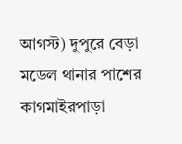আগস্ট) দুপুরে বেড়া মডেল থানার পাশের কাগমাইরপাড়া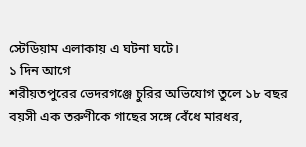স্টেডিয়াম এলাকায় এ ঘটনা ঘটে।
১ দিন আগে
শরীয়তপুরের ভেদরগঞ্জে চুরির অভিযোগ তুলে ১৮ বছর বয়সী এক তরুণীকে গাছের সঙ্গে বেঁধে মারধর,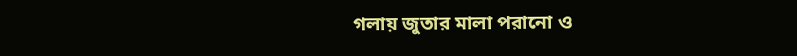গলায় জুতার মালা পরানো ও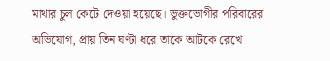মাথার চুল কেটে দেওয়া হয়েছে। ভুক্তভোগীর পরিবারের অভিযোগ, প্রায় তিন ঘণ্টা ধরে তাকে আটকে রেখে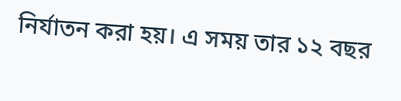নির্যাতন করা হয়। এ সময় তার ১২ বছর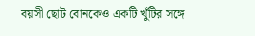বয়সী ছোট বোনকেও একটি খুঁটির সঙ্গে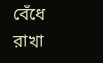বেঁধে রাখা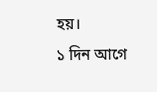হয়।
১ দিন আগে